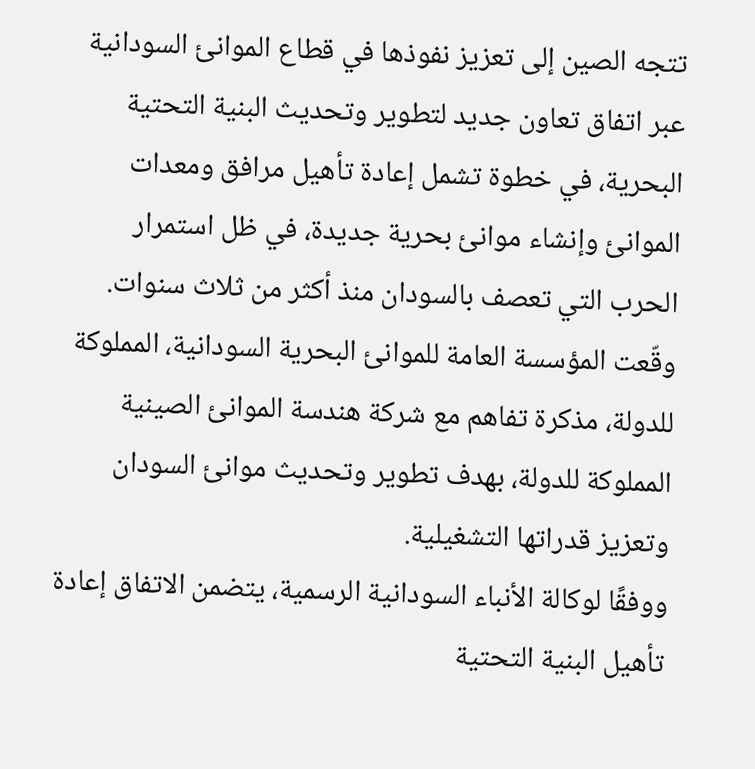تتجه الصين إلى تعزيز نفوذها في قطاع الموانئ السودانية عبر اتفاق تعاون جديد لتطوير وتحديث البنية التحتية البحرية، في خطوة تشمل إعادة تأهيل مرافق ومعدات الموانئ وإنشاء موانئ بحرية جديدة، في ظل استمرار الحرب التي تعصف بالسودان منذ أكثر من ثلاث سنوات.
وقّعت المؤسسة العامة للموانئ البحرية السودانية، المملوكة للدولة، مذكرة تفاهم مع شركة هندسة الموانئ الصينية المملوكة للدولة، بهدف تطوير وتحديث موانئ السودان وتعزيز قدراتها التشغيلية.
ووفقًا لوكالة الأنباء السودانية الرسمية، يتضمن الاتفاق إعادة تأهيل البنية التحتية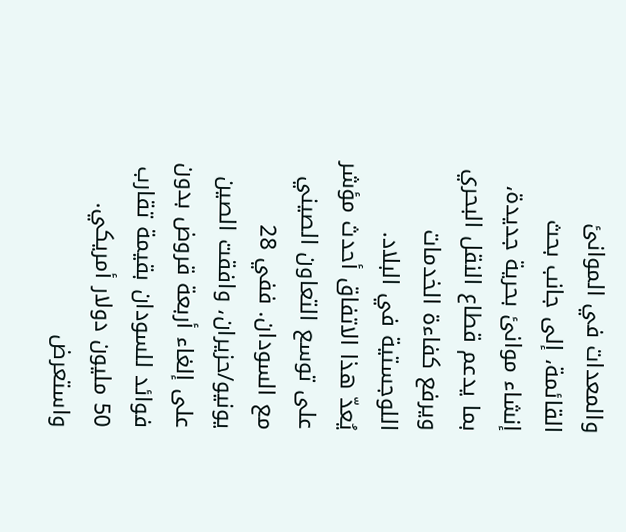والمعدات في الموانئ القائمة، إلى جانب بحث إنشاء موانئ بحرية جديدة، بما يدعم قطاع النقل البحري ويرفع كفاءة الخدمات اللوجستية في البلاد.
يُعدّ هذا الاتفاق أحدث مؤشر على توسع التعاون الصيني مع السودان. ففي 28 يونيو/حزيران، وافقت الصين على إلغاء أربعة قروض بدون فوائد للسودان بقيمة تقارب 50 مليون دولار أمريكي. واستعرض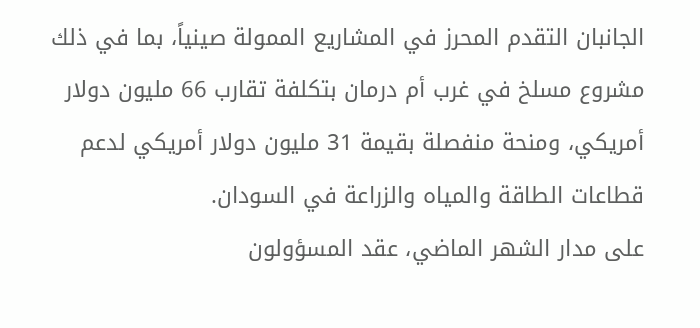الجانبان التقدم المحرز في المشاريع الممولة صينياً، بما في ذلك مشروع مسلخ في غرب أم درمان بتكلفة تقارب 66 مليون دولار أمريكي، ومنحة منفصلة بقيمة 31 مليون دولار أمريكي لدعم قطاعات الطاقة والمياه والزراعة في السودان.
على مدار الشهر الماضي، عقد المسؤولون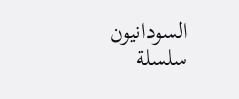السودانيون سلسلة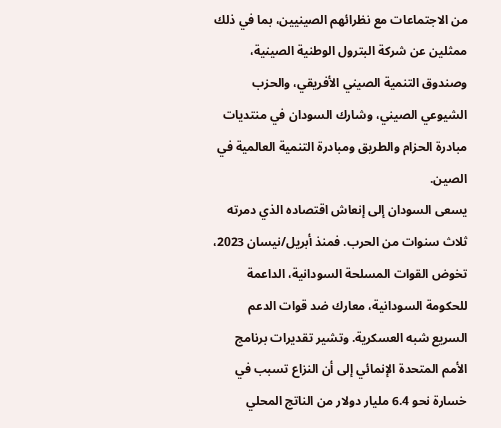من الاجتماعات مع نظرائهم الصينيين، بما في ذلك ممثلين عن شركة البترول الوطنية الصينية، وصندوق التنمية الصيني الأفريقي، والحزب الشيوعي الصيني، وشارك السودان في منتديات مبادرة الحزام والطريق ومبادرة التنمية العالمية في الصين.
يسعى السودان إلى إنعاش اقتصاده الذي دمرته ثلاث سنوات من الحرب. فمنذ أبريل/نيسان 2023، تخوض القوات المسلحة السودانية، الداعمة للحكومة السودانية، معارك ضد قوات الدعم السريع شبه العسكرية. وتشير تقديرات برنامج الأمم المتحدة الإنمائي إلى أن النزاع تسبب في خسارة نحو 6.4 مليار دولار من الناتج المحلي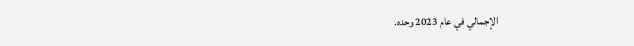الإجمالي في عام 2023 وحده.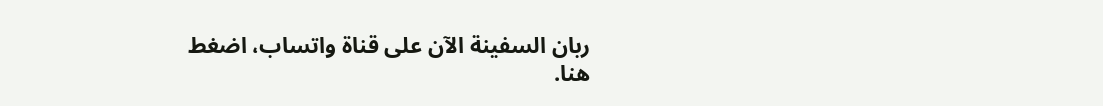ربان السفينة الآن على قناة واتساب، اضغط هنا.